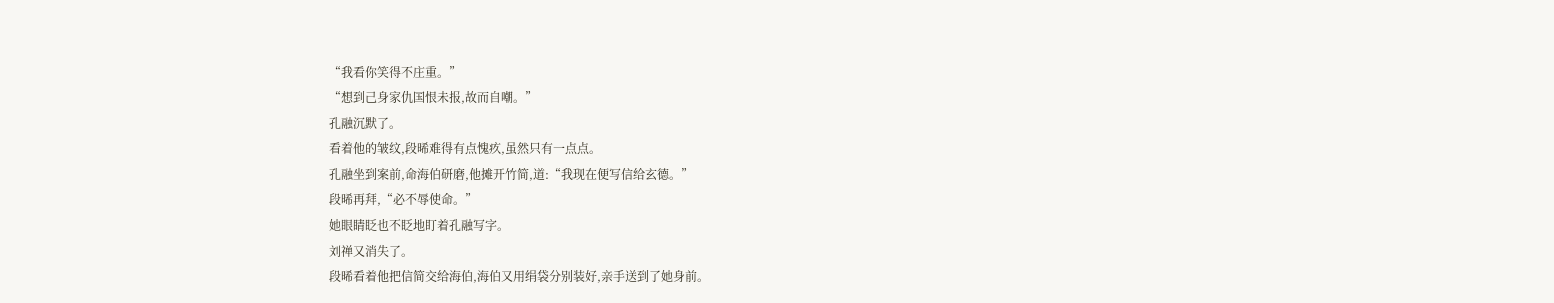“我看你笑得不庄重。”
“想到己身家仇国恨未报,故而自嘲。”
孔融沉默了。
看着他的皱纹,段晞难得有点愧疚,虽然只有一点点。
孔融坐到案前,命海伯研磨,他摊开竹简,道:“我现在便写信给玄德。”
段晞再拜,“必不辱使命。”
她眼睛眨也不眨地盯着孔融写字。
刘禅又消失了。
段晞看着他把信简交给海伯,海伯又用绢袋分别装好,亲手送到了她身前。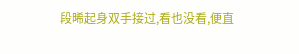段晞起身双手接过,看也没看,便直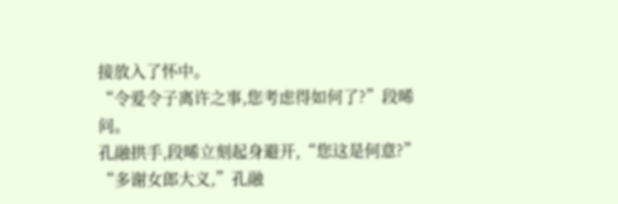接放入了怀中。
“令爱令子离许之事,您考虑得如何了?”段晞问。
孔融拱手,段晞立刻起身避开,“您这是何意?”
“多谢女郎大义,”孔融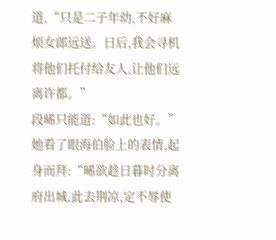道,“只是二子年幼,不好麻烦女郎远送。日后,我会寻机将他们托付给友人,让他们远离许都。”
段晞只能道:“如此也好。”
她看了眼海伯脸上的表情,起身而拜:“晞欲趁日暮时分离府出城,此去荆凉,定不辱使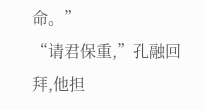命。”
“请君保重,”孔融回拜,他担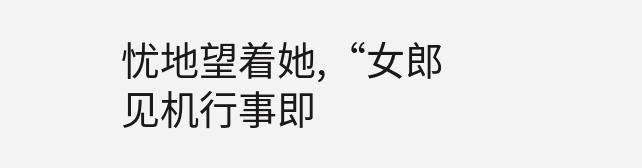忧地望着她,“女郎见机行事即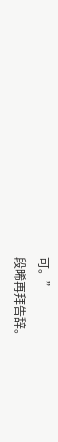可。”
段晞再拜告辞。